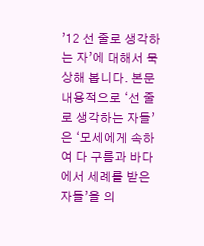’12 선 줄로 생각하는 자’에 대해서 묵상해 봅니다. 본문 내용적으로 ‘선 줄로 생각하는 자들’은 ‘모세에게 속하여 다 구름과 바다에서 세례를 받은 자들’을 의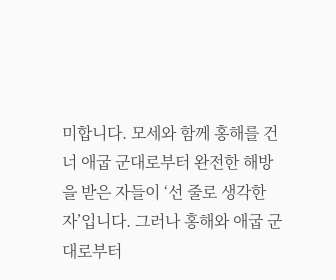미합니다. 모세와 함께 홍해를 건너 애굽 군대로부터 완전한 해방을 받은 자들이 ‘선 줄로 생각한 자’입니다. 그러나 홍해와 애굽 군대로부터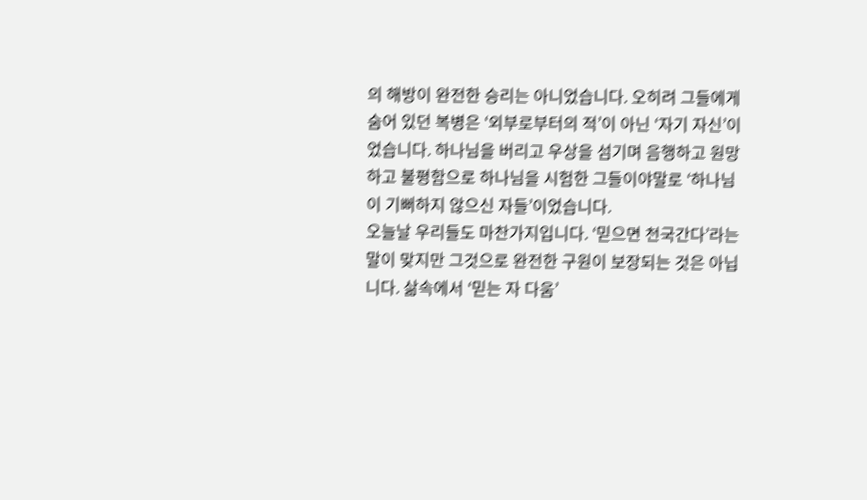의 해방이 완전한 승리는 아니었습니다. 오히려 그들에게 숨어 있던 복병은 ‘외부로부터의 적’이 아닌 ‘자기 자신’이었습니다. 하나님을 버리고 우상을 섬기며 음행하고 원망하고 불평함으로 하나님을 시험한 그들이야말로 ‘하나님이 기뻐하지 않으신 자들’이었습니다.
오늘날 우리들도 마찬가지입니다. ‘믿으면 천국간다’라는 말이 맞지만 그것으로 완전한 구원이 보장되는 것은 아닙니다. 삶속에서 ‘믿는 자 다움’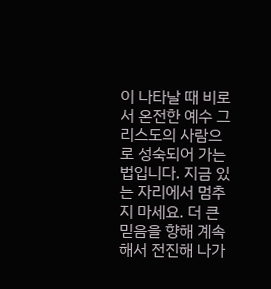이 나타날 때 비로서 온전한 예수 그리스도의 사람으로 성숙되어 가는 법입니다. 지금 있는 자리에서 멈추지 마세요. 더 큰 믿음을 향해 계속해서 전진해 나가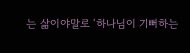는 삶이야말로 ‘하나님이 기뻐하는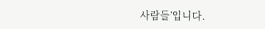사람들’입니다.